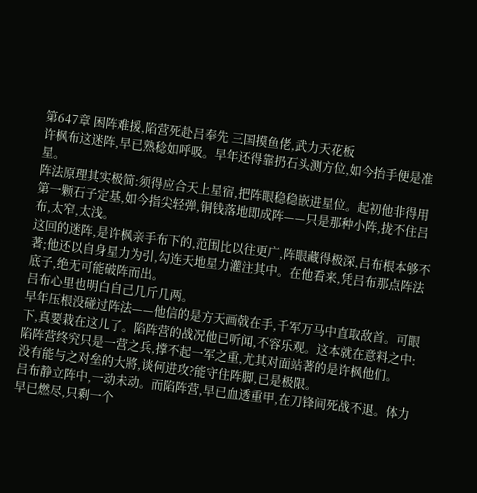第647章 困阵难援,陷营死赴吕奉先 三国摸鱼佬,武力天花板
许枫布这迷阵,早已熟稔如呼吸。早年还得靠扔石头测方位,如今抬手便是准星。
阵法原理其实极简:须得应合天上星宿,把阵眼稳稳嵌进星位。起初他非得用第一颗石子定基,如今指尖轻弹,铜钱落地即成阵——只是那种小阵,拢不住吕布,太窄,太浅。
这回的迷阵,是许枫亲手布下的,范围比以往更广,阵眼藏得极深,吕布根本够不著;他还以自身星力为引,勾连天地星力灌注其中。在他看来,凭吕布那点阵法底子,绝无可能破阵而出。
吕布心里也明白自己几斤几两。
早年压根没碰过阵法——他信的是方天画戟在手,千军万马中直取敌首。可眼下,真要栽在这儿了。陷阵营的战况他已听闻,不容乐观。这本就在意料之中:陷阵营终究只是一营之兵,撑不起一军之重,尤其对面站著的是许枫他们。
没有能与之对垒的大將,谈何进攻?能守住阵脚,已是极限。
吕布静立阵中,一动未动。而陷阵营,早已血透重甲,在刀锋间死战不退。体力早已燃尽,只剩一个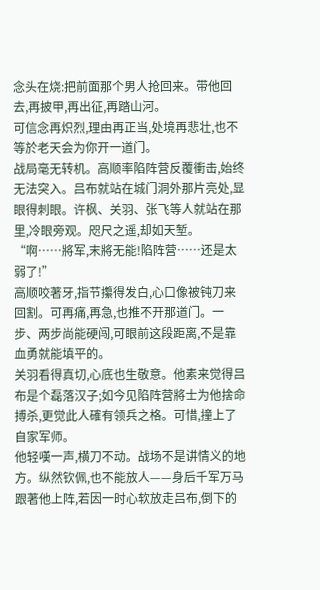念头在烧:把前面那个男人抢回来。带他回去,再披甲,再出征,再踏山河。
可信念再炽烈,理由再正当,处境再悲壮,也不等於老天会为你开一道门。
战局毫无转机。高顺率陷阵营反覆衝击,始终无法突入。吕布就站在城门洞外那片亮处,显眼得刺眼。许枫、关羽、张飞等人就站在那里,冷眼旁观。咫尺之遥,却如天堑。
“啊……將军,末將无能!陷阵营……还是太弱了!”
高顺咬著牙,指节攥得发白,心口像被钝刀来回割。可再痛,再急,也推不开那道门。一步、两步尚能硬闯,可眼前这段距离,不是靠血勇就能填平的。
关羽看得真切,心底也生敬意。他素来觉得吕布是个磊落汉子;如今见陷阵营將士为他捨命搏杀,更觉此人確有领兵之格。可惜,撞上了自家军师。
他轻嘆一声,横刀不动。战场不是讲情义的地方。纵然钦佩,也不能放人——身后千军万马跟著他上阵,若因一时心软放走吕布,倒下的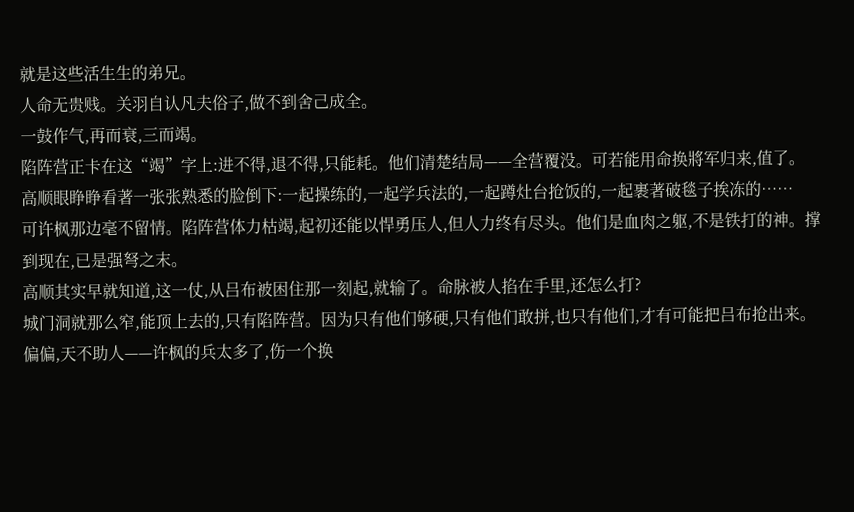就是这些活生生的弟兄。
人命无贵贱。关羽自认凡夫俗子,做不到舍己成全。
一鼓作气,再而衰,三而竭。
陷阵营正卡在这“竭”字上:进不得,退不得,只能耗。他们清楚结局——全营覆没。可若能用命换將军归来,值了。
高顺眼睁睁看著一张张熟悉的脸倒下:一起操练的,一起学兵法的,一起蹲灶台抢饭的,一起裹著破毯子挨冻的……
可许枫那边毫不留情。陷阵营体力枯竭,起初还能以悍勇压人,但人力终有尽头。他们是血肉之躯,不是铁打的神。撑到现在,已是强弩之末。
高顺其实早就知道,这一仗,从吕布被困住那一刻起,就输了。命脉被人掐在手里,还怎么打?
城门洞就那么窄,能顶上去的,只有陷阵营。因为只有他们够硬,只有他们敢拼,也只有他们,才有可能把吕布抢出来。偏偏,天不助人——许枫的兵太多了,伤一个换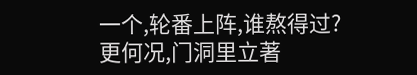一个,轮番上阵,谁熬得过?
更何况,门洞里立著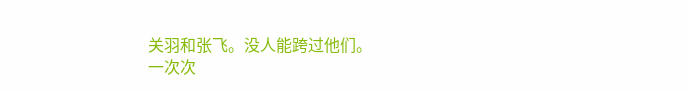关羽和张飞。没人能跨过他们。
一次次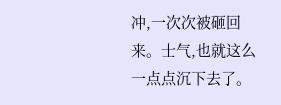冲,一次次被砸回来。士气,也就这么一点点沉下去了。